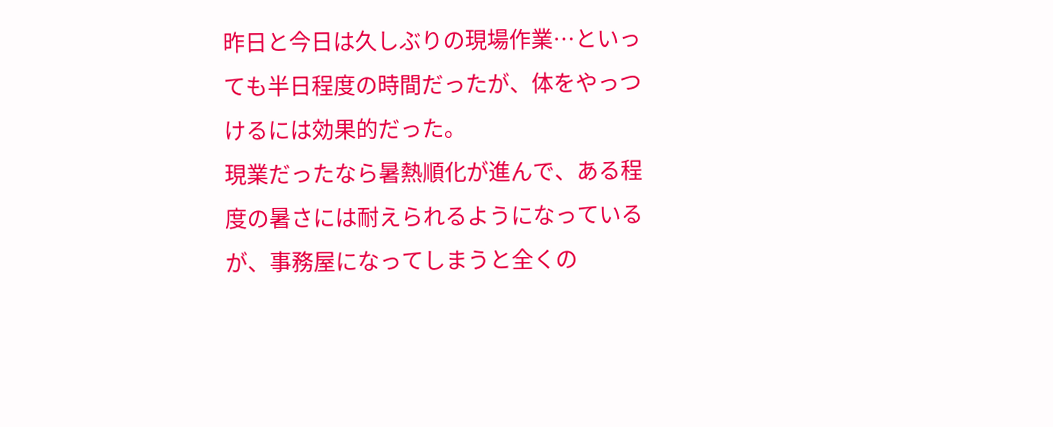昨日と今日は久しぶりの現場作業…といっても半日程度の時間だったが、体をやっつけるには効果的だった。
現業だったなら暑熱順化が進んで、ある程度の暑さには耐えられるようになっているが、事務屋になってしまうと全くの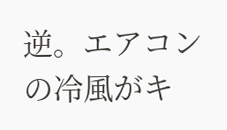逆。エアコンの冷風がキ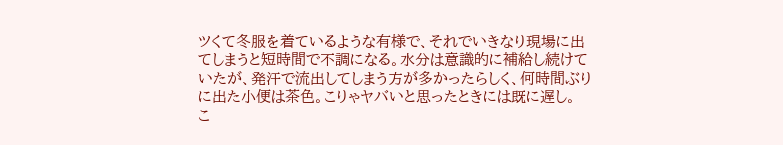ツくて冬服を着ているような有様で、それでいきなり現場に出てしまうと短時間で不調になる。水分は意識的に補給し続けていたが、発汗で流出してしまう方が多かったらしく、何時間ぶりに出た小便は茶色。こりゃヤバいと思ったときには既に遅し。
こ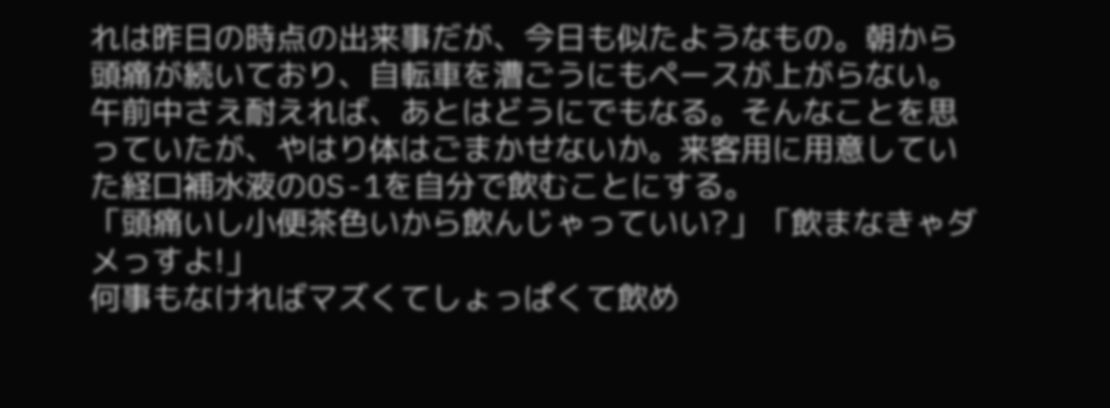れは昨日の時点の出来事だが、今日も似たようなもの。朝から頭痛が続いており、自転車を漕ごうにもペースが上がらない。午前中さえ耐えれば、あとはどうにでもなる。そんなことを思っていたが、やはり体はごまかせないか。来客用に用意していた経口補水液のOS-1を自分で飲むことにする。
「頭痛いし小便茶色いから飲んじゃっていい?」「飲まなきゃダメっすよ!」
何事もなければマズくてしょっぱくて飲め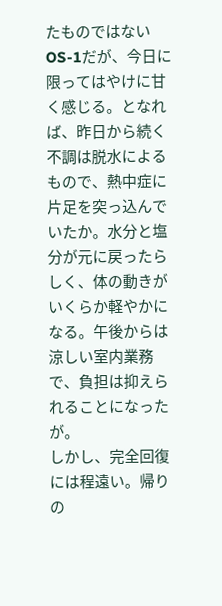たものではないOS-1だが、今日に限ってはやけに甘く感じる。となれば、昨日から続く不調は脱水によるもので、熱中症に片足を突っ込んでいたか。水分と塩分が元に戻ったらしく、体の動きがいくらか軽やかになる。午後からは涼しい室内業務で、負担は抑えられることになったが。
しかし、完全回復には程遠い。帰りの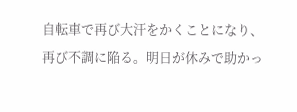自転車で再び大汗をかくことになり、再び不調に陥る。明日が休みで助かっ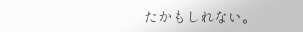たかもしれない。